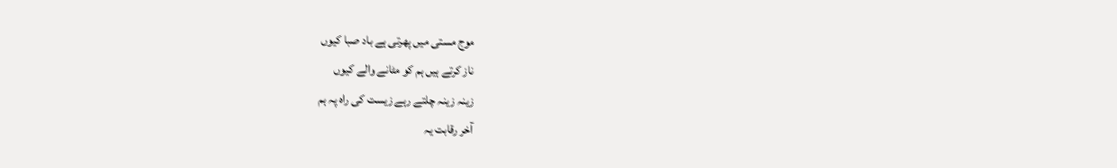موج مستی میں پھرتی ہے باد صبا کیوں
ناز کرتے ہیں ہم کو مٹانے والے کیوں
زینہ زینہ چلتے رہے زیست کی راہ پہ ہم
آخر رقابت یہ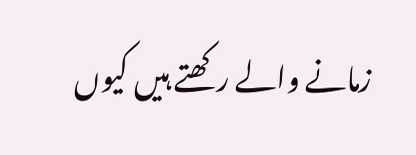زمانے والے رکھتے ہیں کیوں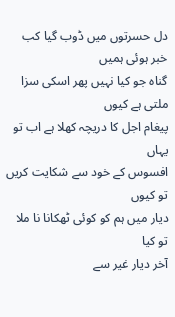دل حسرتوں میں ڈوب گیا کب خبر ہوئی ہمیں
گناہ جو کیا نہیں پھر اسکی سزا ملتی ہے کیوں
پیغام اجل کا دریچہ کھلا ہے اب تو یہاں
افسوس کے خود سے شکایت کریں تو کیوں
دیار میں ہم کو کوئی ٹھکانا نا ملا تو کیا
آخر دیار غیر سے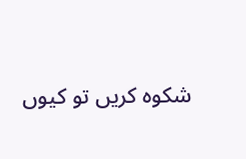شکوہ کریں تو کیوں